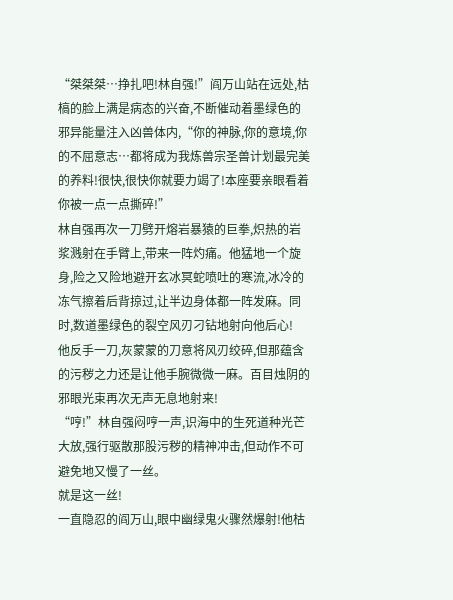“桀桀桀…挣扎吧!林自强!”阎万山站在远处,枯槁的脸上满是病态的兴奋,不断催动着墨绿色的邪异能量注入凶兽体内,“你的神脉,你的意境,你的不屈意志…都将成为我炼兽宗圣兽计划最完美的养料!很快,很快你就要力竭了!本座要亲眼看着你被一点一点撕碎!”
林自强再次一刀劈开熔岩暴猿的巨拳,炽热的岩浆溅射在手臂上,带来一阵灼痛。他猛地一个旋身,险之又险地避开玄冰冥蛇喷吐的寒流,冰冷的冻气擦着后背掠过,让半边身体都一阵发麻。同时,数道墨绿色的裂空风刃刁钻地射向他后心!
他反手一刀,灰蒙蒙的刀意将风刃绞碎,但那蕴含的污秽之力还是让他手腕微微一麻。百目烛阴的邪眼光束再次无声无息地射来!
“哼!”林自强闷哼一声,识海中的生死道种光芒大放,强行驱散那股污秽的精神冲击,但动作不可避免地又慢了一丝。
就是这一丝!
一直隐忍的阎万山,眼中幽绿鬼火骤然爆射!他枯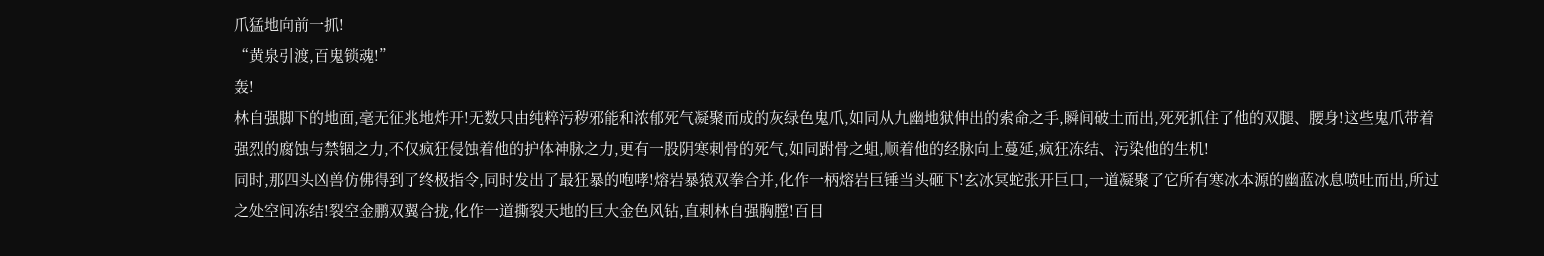爪猛地向前一抓!
“黄泉引渡,百鬼锁魂!”
轰!
林自强脚下的地面,毫无征兆地炸开!无数只由纯粹污秽邪能和浓郁死气凝聚而成的灰绿色鬼爪,如同从九幽地狱伸出的索命之手,瞬间破土而出,死死抓住了他的双腿、腰身!这些鬼爪带着强烈的腐蚀与禁锢之力,不仅疯狂侵蚀着他的护体神脉之力,更有一股阴寒刺骨的死气,如同跗骨之蛆,顺着他的经脉向上蔓延,疯狂冻结、污染他的生机!
同时,那四头凶兽仿佛得到了终极指令,同时发出了最狂暴的咆哮!熔岩暴猿双拳合并,化作一柄熔岩巨锤当头砸下!玄冰冥蛇张开巨口,一道凝聚了它所有寒冰本源的幽蓝冰息喷吐而出,所过之处空间冻结!裂空金鹏双翼合拢,化作一道撕裂天地的巨大金色风钻,直刺林自强胸膛!百目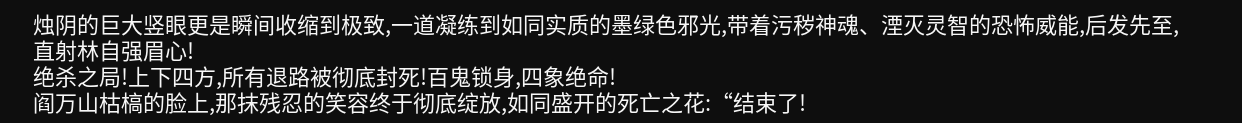烛阴的巨大竖眼更是瞬间收缩到极致,一道凝练到如同实质的墨绿色邪光,带着污秽神魂、湮灭灵智的恐怖威能,后发先至,直射林自强眉心!
绝杀之局!上下四方,所有退路被彻底封死!百鬼锁身,四象绝命!
阎万山枯槁的脸上,那抹残忍的笑容终于彻底绽放,如同盛开的死亡之花:“结束了!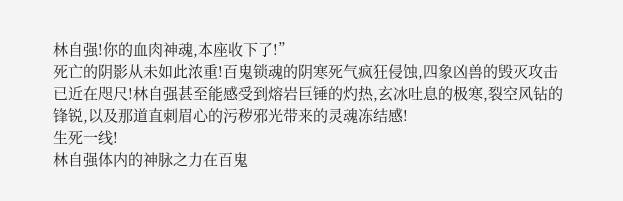林自强!你的血肉神魂,本座收下了!”
死亡的阴影从未如此浓重!百鬼锁魂的阴寒死气疯狂侵蚀,四象凶兽的毁灭攻击已近在咫尺!林自强甚至能感受到熔岩巨锤的灼热,玄冰吐息的极寒,裂空风钻的锋锐,以及那道直刺眉心的污秽邪光带来的灵魂冻结感!
生死一线!
林自强体内的神脉之力在百鬼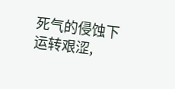死气的侵蚀下运转艰涩,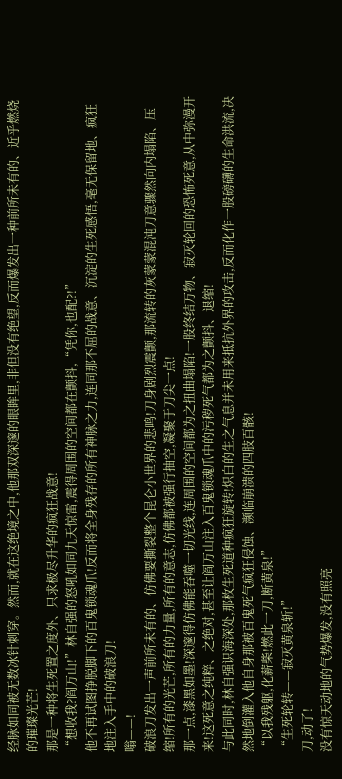经脉如同被无数冰针刺穿。然而,就在这绝境之中,他那双深邃的眼眸里,非但没有绝望,反而爆发出一种前所未有的、近乎燃烧的璀璨光芒!
那是一种将生死置之度外、只求极尽升华的疯狂战意!
“想收我?阎万山!”林自强的怒吼如同九天惊雷,震得周围的空间都在颤抖,“凭你,也配?!”
他不再试图挣脱脚下的百鬼锁魂爪!反而将全身残存的所有神脉之力,连同那不屈的战意、沉淀的生死感悟,毫无保留地、疯狂地注入手中的破浪刀!
嗡——!
破浪刀发出一声前所未有的、仿佛要撕裂整个昆仑小世界的悲鸣!刀身剧烈震颤,那流转的灰蒙蒙混沌刀意骤然向内塌陷、压缩!所有的光芒,所有的力量,所有的意志,仿佛都被强行抽空,凝聚于刀尖一点!
那一点,漆黑如墨!深邃得仿佛能吞噬一切光线,连周围的空间都为之扭曲塌陷!一股终结万物、寂灭轮回的恐怖死意,从中弥漫开来!这死意之纯粹、之绝对,甚至让阎万山注入百鬼锁魂爪中的污秽死气都为之颤抖、退缩!
与此同时,林自强识海深处,那枚生死道种疯狂旋转!炽白的生之气息并未用来抵抗外界的攻击,反而化作一股磅礴的生命洪流,决然地倒灌入他自身那被百鬼死气疯狂侵蚀、濒临崩溃的四肢百骸!
“以我残躯,化薪柴!燃此一刀,断黄泉!”
“生死轮转——寂灭黄泉斩!”
刀,动了!
没有惊天动地的气势爆发,没有照亮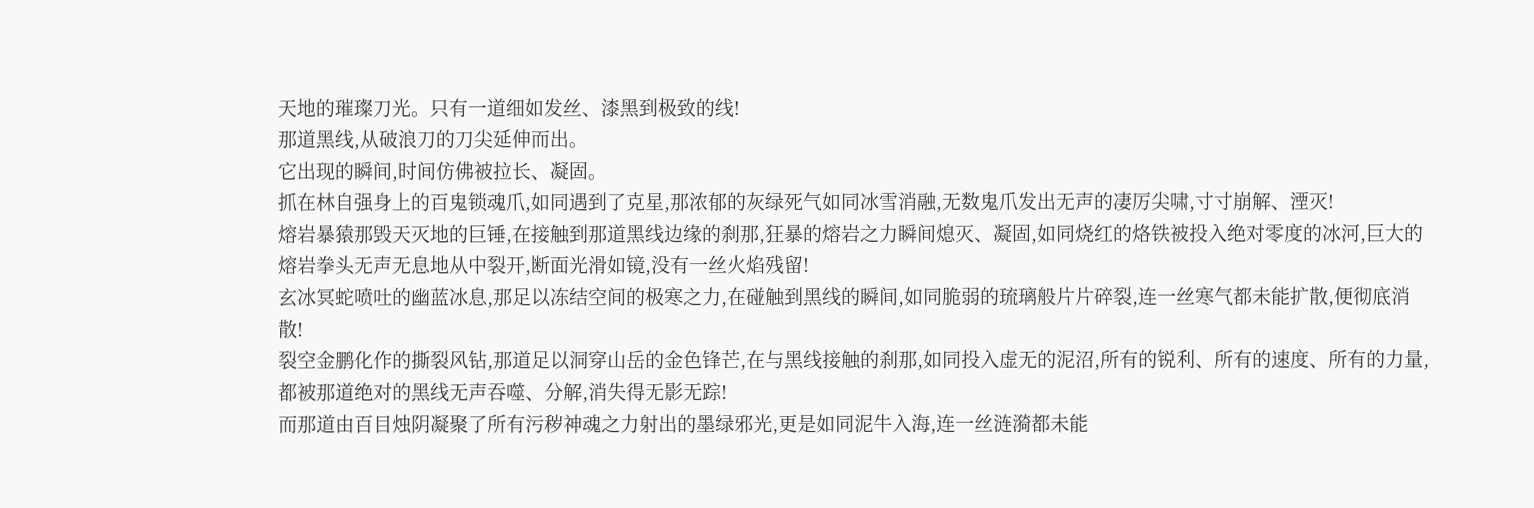天地的璀璨刀光。只有一道细如发丝、漆黑到极致的线!
那道黑线,从破浪刀的刀尖延伸而出。
它出现的瞬间,时间仿佛被拉长、凝固。
抓在林自强身上的百鬼锁魂爪,如同遇到了克星,那浓郁的灰绿死气如同冰雪消融,无数鬼爪发出无声的凄厉尖啸,寸寸崩解、湮灭!
熔岩暴猿那毁天灭地的巨锤,在接触到那道黑线边缘的刹那,狂暴的熔岩之力瞬间熄灭、凝固,如同烧红的烙铁被投入绝对零度的冰河,巨大的熔岩拳头无声无息地从中裂开,断面光滑如镜,没有一丝火焰残留!
玄冰冥蛇喷吐的幽蓝冰息,那足以冻结空间的极寒之力,在碰触到黑线的瞬间,如同脆弱的琉璃般片片碎裂,连一丝寒气都未能扩散,便彻底消散!
裂空金鹏化作的撕裂风钻,那道足以洞穿山岳的金色锋芒,在与黑线接触的刹那,如同投入虚无的泥沼,所有的锐利、所有的速度、所有的力量,都被那道绝对的黑线无声吞噬、分解,消失得无影无踪!
而那道由百目烛阴凝聚了所有污秽神魂之力射出的墨绿邪光,更是如同泥牛入海,连一丝涟漪都未能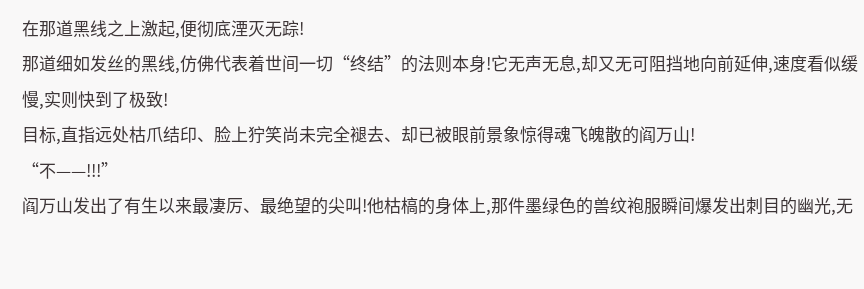在那道黑线之上激起,便彻底湮灭无踪!
那道细如发丝的黑线,仿佛代表着世间一切“终结”的法则本身!它无声无息,却又无可阻挡地向前延伸,速度看似缓慢,实则快到了极致!
目标,直指远处枯爪结印、脸上狞笑尚未完全褪去、却已被眼前景象惊得魂飞魄散的阎万山!
“不——!!!”
阎万山发出了有生以来最凄厉、最绝望的尖叫!他枯槁的身体上,那件墨绿色的兽纹袍服瞬间爆发出刺目的幽光,无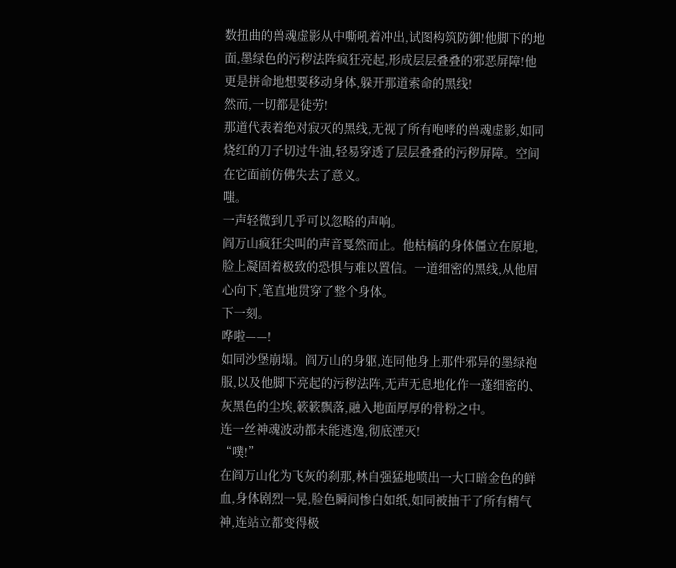数扭曲的兽魂虚影从中嘶吼着冲出,试图构筑防御!他脚下的地面,墨绿色的污秽法阵疯狂亮起,形成层层叠叠的邪恶屏障!他更是拼命地想要移动身体,躲开那道索命的黑线!
然而,一切都是徒劳!
那道代表着绝对寂灭的黑线,无视了所有咆哮的兽魂虚影,如同烧红的刀子切过牛油,轻易穿透了层层叠叠的污秽屏障。空间在它面前仿佛失去了意义。
嗤。
一声轻微到几乎可以忽略的声响。
阎万山疯狂尖叫的声音戛然而止。他枯槁的身体僵立在原地,脸上凝固着极致的恐惧与难以置信。一道细密的黑线,从他眉心向下,笔直地贯穿了整个身体。
下一刻。
哗啦——!
如同沙堡崩塌。阎万山的身躯,连同他身上那件邪异的墨绿袍服,以及他脚下亮起的污秽法阵,无声无息地化作一蓬细密的、灰黑色的尘埃,簌簌飘落,融入地面厚厚的骨粉之中。
连一丝神魂波动都未能逃逸,彻底湮灭!
“噗!”
在阎万山化为飞灰的刹那,林自强猛地喷出一大口暗金色的鲜血,身体剧烈一晃,脸色瞬间惨白如纸,如同被抽干了所有精气神,连站立都变得极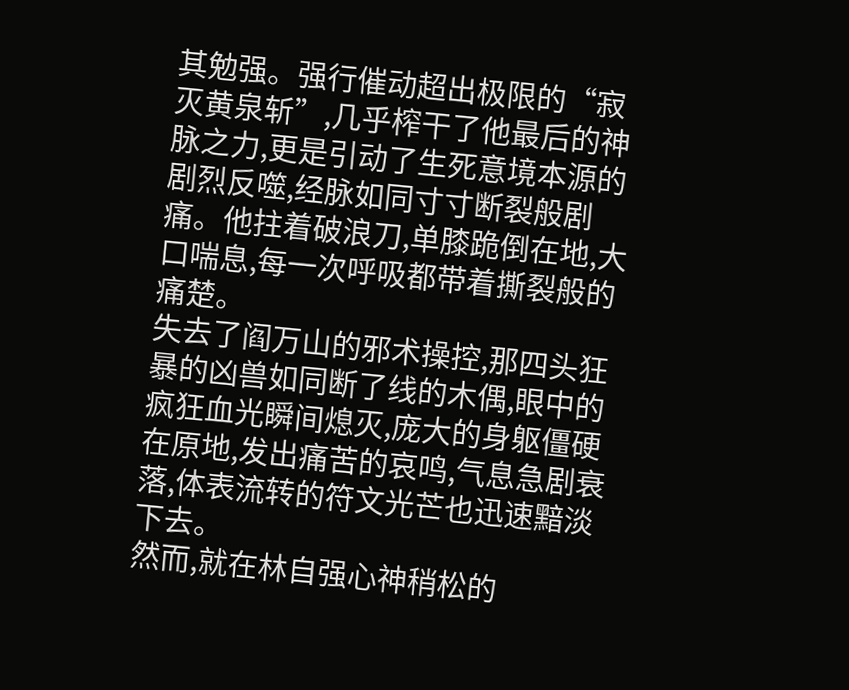其勉强。强行催动超出极限的“寂灭黄泉斩”,几乎榨干了他最后的神脉之力,更是引动了生死意境本源的剧烈反噬,经脉如同寸寸断裂般剧痛。他拄着破浪刀,单膝跪倒在地,大口喘息,每一次呼吸都带着撕裂般的痛楚。
失去了阎万山的邪术操控,那四头狂暴的凶兽如同断了线的木偶,眼中的疯狂血光瞬间熄灭,庞大的身躯僵硬在原地,发出痛苦的哀鸣,气息急剧衰落,体表流转的符文光芒也迅速黯淡下去。
然而,就在林自强心神稍松的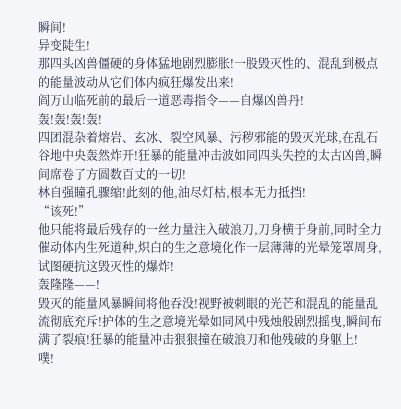瞬间!
异变陡生!
那四头凶兽僵硬的身体猛地剧烈膨胀!一股毁灭性的、混乱到极点的能量波动从它们体内疯狂爆发出来!
阎万山临死前的最后一道恶毒指令——自爆凶兽丹!
轰!轰!轰!轰!
四团混杂着熔岩、玄冰、裂空风暴、污秽邪能的毁灭光球,在乱石谷地中央轰然炸开!狂暴的能量冲击波如同四头失控的太古凶兽,瞬间席卷了方圆数百丈的一切!
林自强瞳孔骤缩!此刻的他,油尽灯枯,根本无力抵挡!
“该死!”
他只能将最后残存的一丝力量注入破浪刀,刀身横于身前,同时全力催动体内生死道种,炽白的生之意境化作一层薄薄的光晕笼罩周身,试图硬抗这毁灭性的爆炸!
轰隆隆——!
毁灭的能量风暴瞬间将他吞没!视野被刺眼的光芒和混乱的能量乱流彻底充斥!护体的生之意境光晕如同风中残烛般剧烈摇曳,瞬间布满了裂痕!狂暴的能量冲击狠狠撞在破浪刀和他残破的身躯上!
噗!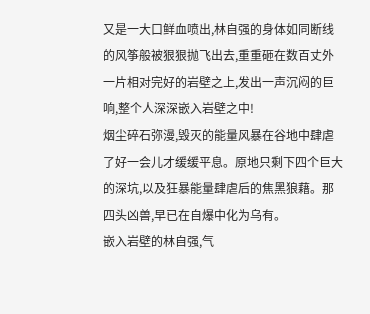又是一大口鲜血喷出,林自强的身体如同断线的风筝般被狠狠抛飞出去,重重砸在数百丈外一片相对完好的岩壁之上,发出一声沉闷的巨响,整个人深深嵌入岩壁之中!
烟尘碎石弥漫,毁灭的能量风暴在谷地中肆虐了好一会儿才缓缓平息。原地只剩下四个巨大的深坑,以及狂暴能量肆虐后的焦黑狼藉。那四头凶兽,早已在自爆中化为乌有。
嵌入岩壁的林自强,气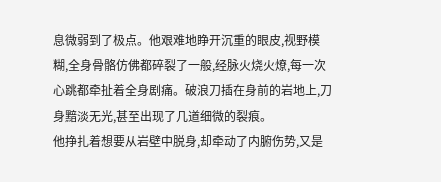息微弱到了极点。他艰难地睁开沉重的眼皮,视野模糊,全身骨骼仿佛都碎裂了一般,经脉火烧火燎,每一次心跳都牵扯着全身剧痛。破浪刀插在身前的岩地上,刀身黯淡无光,甚至出现了几道细微的裂痕。
他挣扎着想要从岩壁中脱身,却牵动了内腑伤势,又是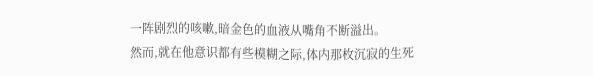一阵剧烈的咳嗽,暗金色的血液从嘴角不断溢出。
然而,就在他意识都有些模糊之际,体内那枚沉寂的生死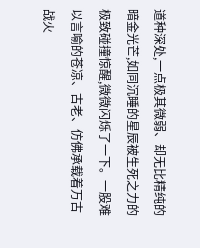道种深处,一点极其微弱、却无比精纯的暗金光芒,如同沉睡的星辰被生死之力的极致碰撞惊醒,微微闪烁了一下。一股难以言喻的苍凉、古老、仿佛承载着万古战火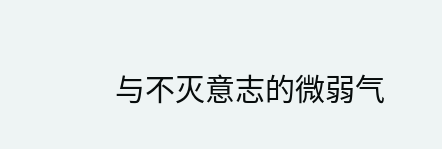与不灭意志的微弱气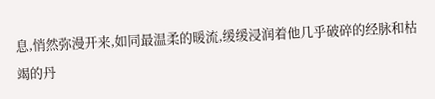息,悄然弥漫开来,如同最温柔的暖流,缓缓浸润着他几乎破碎的经脉和枯竭的丹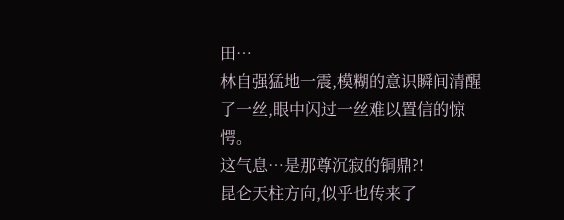田…
林自强猛地一震,模糊的意识瞬间清醒了一丝,眼中闪过一丝难以置信的惊愕。
这气息…是那尊沉寂的铜鼎?!
昆仑天柱方向,似乎也传来了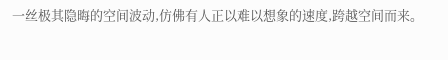一丝极其隐晦的空间波动,仿佛有人正以难以想象的速度,跨越空间而来。